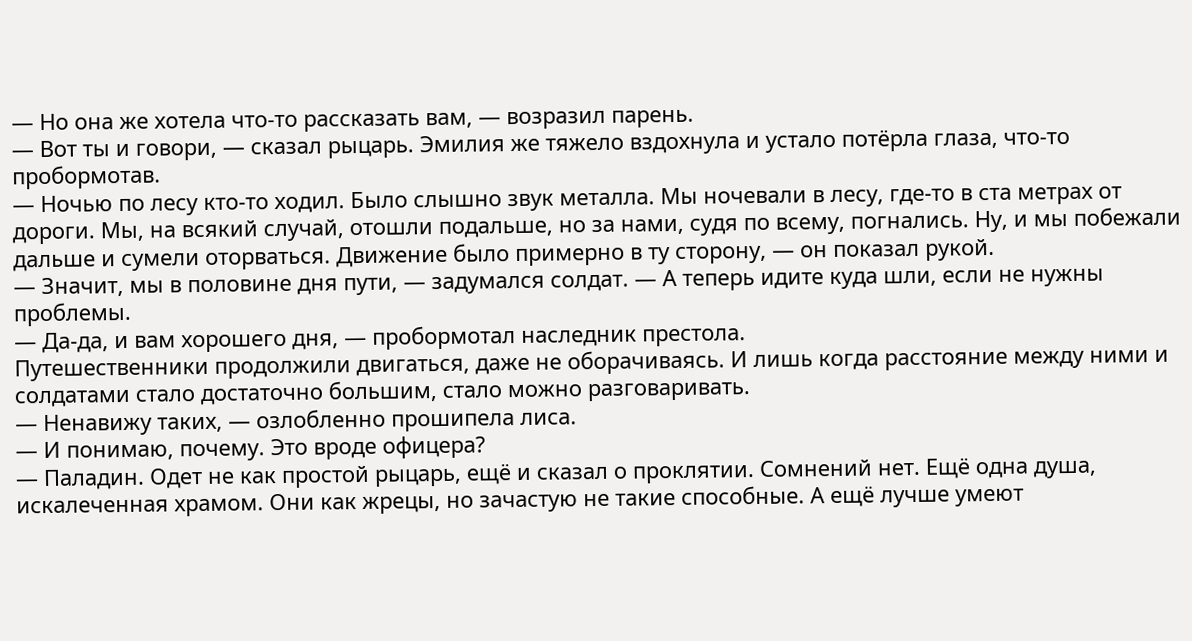— Но она же хотела что-то рассказать вам, — возразил парень.
— Вот ты и говори, — сказал рыцарь. Эмилия же тяжело вздохнула и устало потёрла глаза, что-то пробормотав.
— Ночью по лесу кто-то ходил. Было слышно звук металла. Мы ночевали в лесу, где-то в ста метрах от дороги. Мы, на всякий случай, отошли подальше, но за нами, судя по всему, погнались. Ну, и мы побежали дальше и сумели оторваться. Движение было примерно в ту сторону, — он показал рукой.
— Значит, мы в половине дня пути, — задумался солдат. — А теперь идите куда шли, если не нужны проблемы.
— Да-да, и вам хорошего дня, — пробормотал наследник престола.
Путешественники продолжили двигаться, даже не оборачиваясь. И лишь когда расстояние между ними и солдатами стало достаточно большим, стало можно разговаривать.
— Ненавижу таких, — озлобленно прошипела лиса.
— И понимаю, почему. Это вроде офицера?
— Паладин. Одет не как простой рыцарь, ещё и сказал о проклятии. Сомнений нет. Ещё одна душа, искалеченная храмом. Они как жрецы, но зачастую не такие способные. А ещё лучше умеют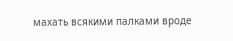махать всякими палками вроде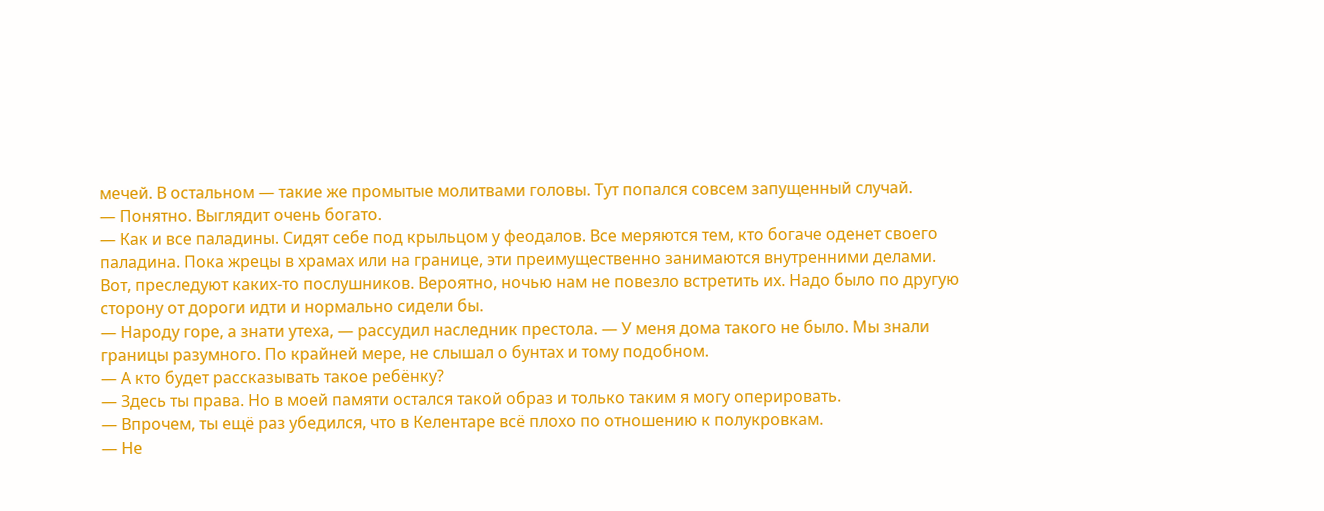мечей. В остальном — такие же промытые молитвами головы. Тут попался совсем запущенный случай.
— Понятно. Выглядит очень богато.
— Как и все паладины. Сидят себе под крыльцом у феодалов. Все меряются тем, кто богаче оденет своего паладина. Пока жрецы в храмах или на границе, эти преимущественно занимаются внутренними делами. Вот, преследуют каких-то послушников. Вероятно, ночью нам не повезло встретить их. Надо было по другую сторону от дороги идти и нормально сидели бы.
— Народу горе, а знати утеха, — рассудил наследник престола. — У меня дома такого не было. Мы знали границы разумного. По крайней мере, не слышал о бунтах и тому подобном.
— А кто будет рассказывать такое ребёнку?
— Здесь ты права. Но в моей памяти остался такой образ и только таким я могу оперировать.
— Впрочем, ты ещё раз убедился, что в Келентаре всё плохо по отношению к полукровкам.
— Не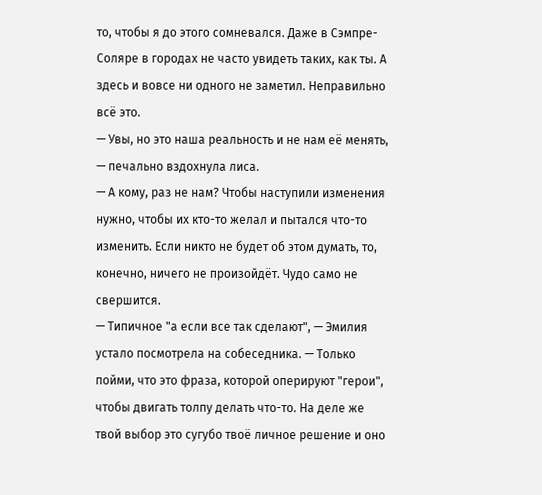то, чтобы я до этого сомневался. Даже в Сэмпре-Соляре в городах не часто увидеть таких, как ты. А здесь и вовсе ни одного не заметил. Неправильно всё это.
— Увы, но это наша реальность и не нам её менять, — печально вздохнула лиса.
— А кому, раз не нам? Чтобы наступили изменения нужно, чтобы их кто-то желал и пытался что-то изменить. Если никто не будет об этом думать, то, конечно, ничего не произойдёт. Чудо само не свершится.
— Типичное "а если все так сделают", — Эмилия устало посмотрела на собеседника. — Только пойми, что это фраза, которой оперируют "герои", чтобы двигать толпу делать что-то. На деле же твой выбор это сугубо твоё личное решение и оно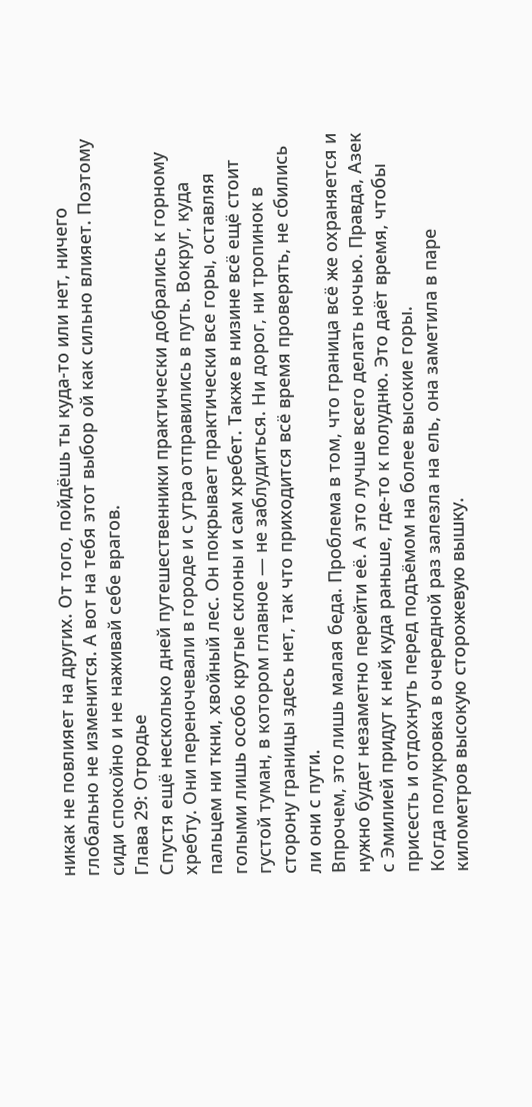никак не повлияет на других. От того, пойдёшь ты куда-то или нет, ничего глобально не изменится. А вот на тебя этот выбор ой как сильно влияет. Поэтому сиди спокойно и не наживай себе врагов.
Глава 29: Отродье
Спустя ещё несколько дней путешественники практически добрались к горному хребту. Они переночевали в городе и с утра отправились в путь. Вокруг, куда пальцем ни ткни, хвойный лес. Он покрывает практически все горы, оставляя голыми лишь особо крутые склоны и сам хребет. Также в низине всё ещё стоит густой туман, в котором главное — не заблудиться. Ни дорог, ни тропинок в сторону границы здесь нет, так что приходится всё время проверять, не сбились ли они с пути.
Впрочем, это лишь малая беда. Проблема в том, что граница всё же охраняется и нужно будет незаметно перейти её. А это лучше всего делать ночью. Правда, Азек с Эмилией придут к ней куда раньше, где-то к полудню. Это даёт время, чтобы присесть и отдохнуть перед подъёмом на более высокие горы.
Когда полукровка в очередной раз залезла на ель, она заметила в паре километров высокую сторожевую вышку.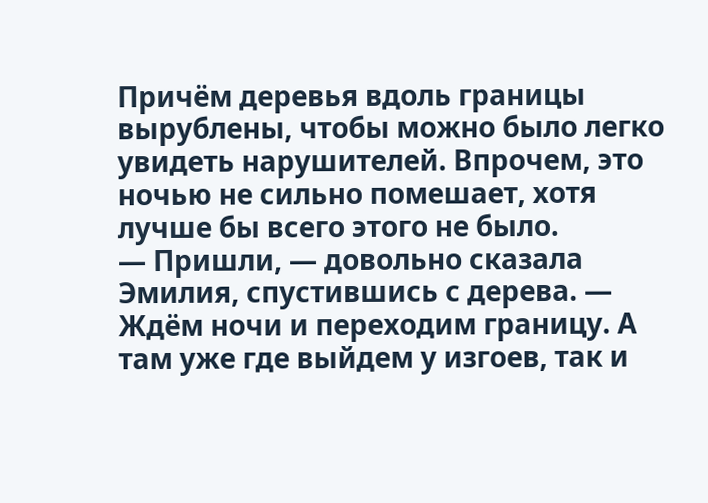Причём деревья вдоль границы вырублены, чтобы можно было легко увидеть нарушителей. Впрочем, это ночью не сильно помешает, хотя лучше бы всего этого не было.
— Пришли, — довольно сказала Эмилия, спустившись с дерева. — Ждём ночи и переходим границу. А там уже где выйдем у изгоев, так и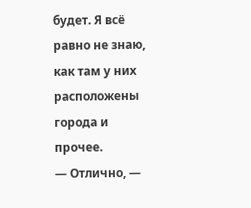будет. Я всё равно не знаю, как там у них расположены города и прочее.
— Отлично, —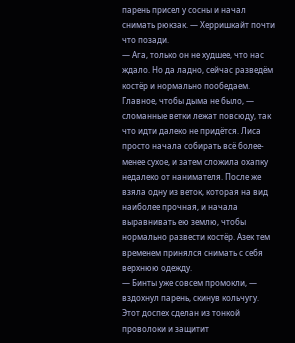парень присел у сосны и начал снимать рюкзак. — Херришкайт почти что позади.
— Ага, только он не худшее, что нас ждало. Но да ладно, сейчас разведём костёр и нормально пообедаем. Главное, чтобы дыма не было, — сломанные ветки лежат повсюду, так что идти далеко не придётся. Лиса просто начала собирать всё более-менее сухое, и затем сложила охапку недалеко от нанимателя. После же взяла одну из веток, которая на вид наиболее прочная, и начала выравнивать ею землю, чтобы нормально развести костёр. Азек тем временем принялся снимать с себя верхнюю одежду.
— Бинты уже совсем промокли, — вздохнул парень, скинув кольчугу. Этот доспех сделан из тонкой проволоки и защитит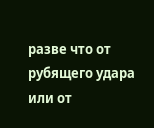разве что от рубящего удара или от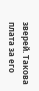зверей. Такова плата за его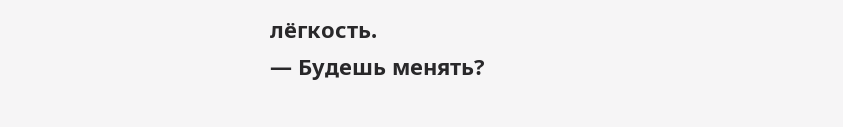лёгкость.
— Будешь менять?